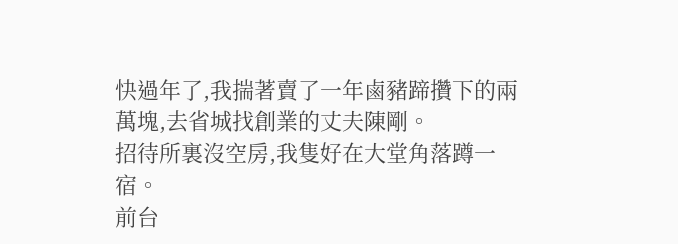快過年了,我揣著賣了一年鹵豬蹄攢下的兩萬塊,去省城找創業的丈夫陳剛。
招待所裏沒空房,我隻好在大堂角落蹲一宿。
前台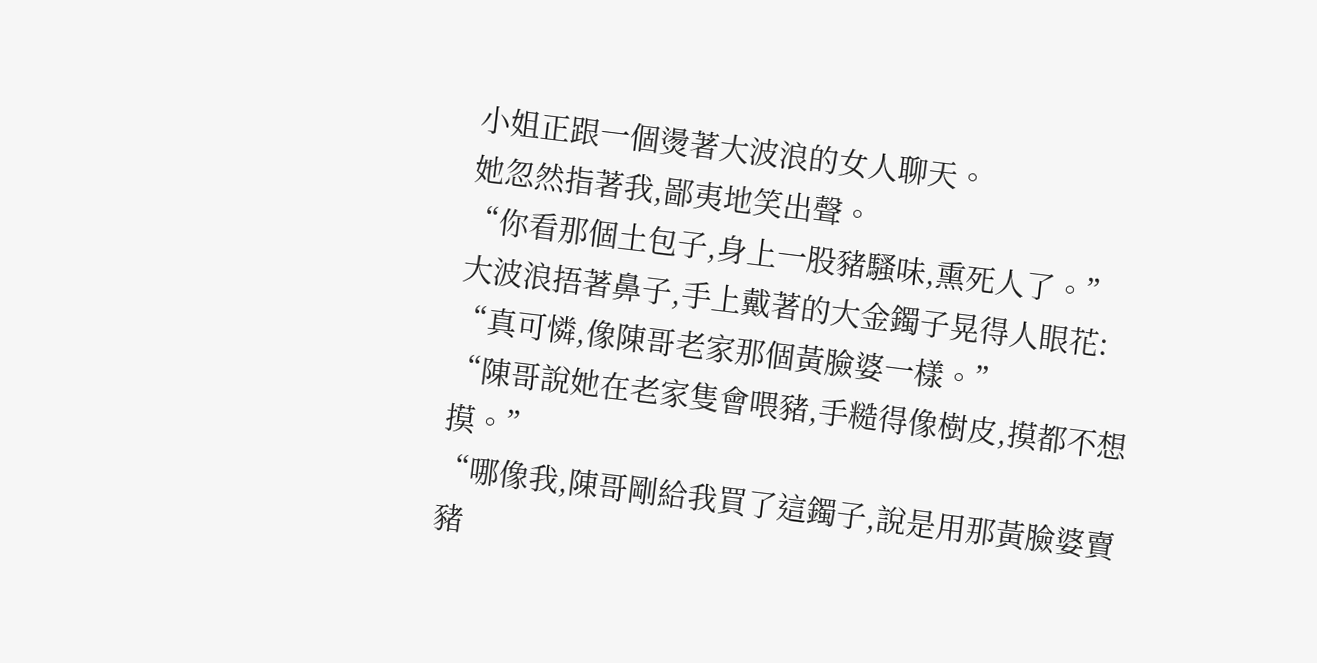小姐正跟一個燙著大波浪的女人聊天。
她忽然指著我,鄙夷地笑出聲。
“你看那個土包子,身上一股豬騷味,熏死人了。”
大波浪捂著鼻子,手上戴著的大金鐲子晃得人眼花:
“真可憐,像陳哥老家那個黃臉婆一樣。”
“陳哥說她在老家隻會喂豬,手糙得像樹皮,摸都不想摸。”
“哪像我,陳哥剛給我買了這鐲子,說是用那黃臉婆賣豬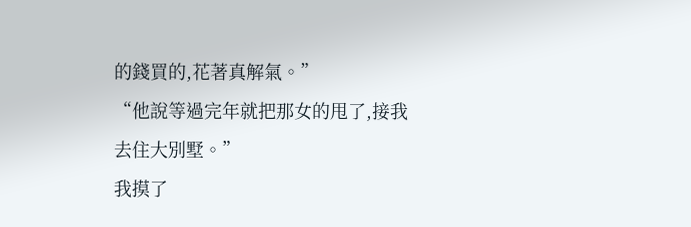的錢買的,花著真解氣。”
“他說等過完年就把那女的甩了,接我去住大別墅。”
我摸了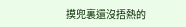摸兜裏還沒捂熱的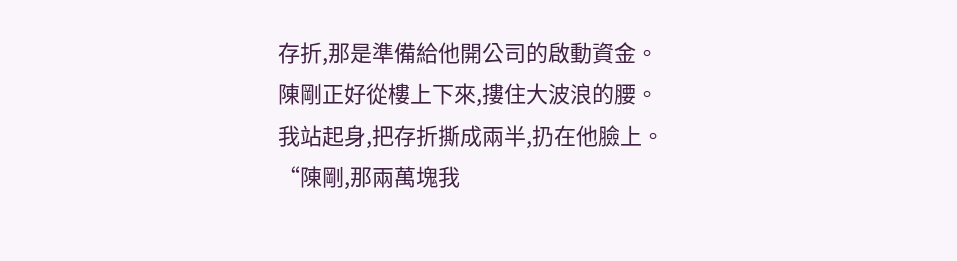存折,那是準備給他開公司的啟動資金。
陳剛正好從樓上下來,摟住大波浪的腰。
我站起身,把存折撕成兩半,扔在他臉上。
“陳剛,那兩萬塊我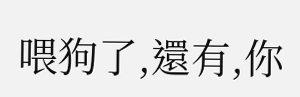喂狗了,還有,你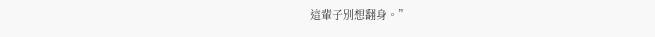這輩子別想翻身。”